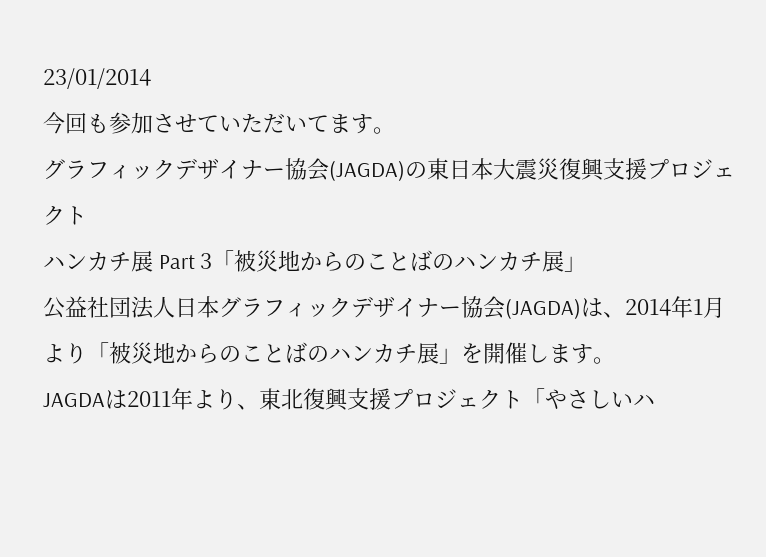23/01/2014
今回も参加させていただいてます。
グラフィックデザイナー協会(JAGDA)の東日本大震災復興支援プロジェクト
ハンカチ展 Part 3「被災地からのことばのハンカチ展」
公益社団法人日本グラフィックデザイナー協会(JAGDA)は、2014年1月より「被災地からのことばのハンカチ展」を開催します。
JAGDAは2011年より、東北復興支援プロジェクト「やさしいハ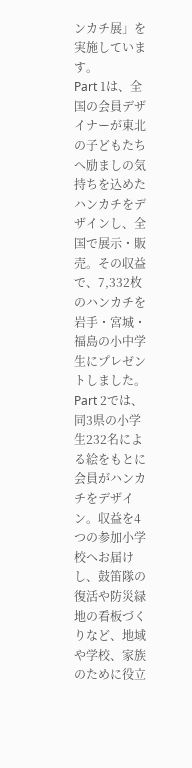ンカチ展」を実施しています。
Part 1は、全国の会員デザイナーが東北の子どもたちへ励ましの気持ちを込めたハンカチをデザインし、全国で展示・販売。その収益で、7,332枚のハンカチを岩手・宮城・福島の小中学生にプレゼントしました。Part 2では、同3県の小学生232名による絵をもとに会員がハンカチをデザイン。収益を4つの参加小学校へお届けし、鼓笛隊の復活や防災緑地の看板づくりなど、地域や学校、家族のために役立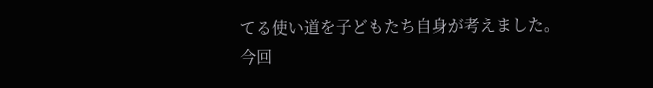てる使い道を子どもたち自身が考えました。
今回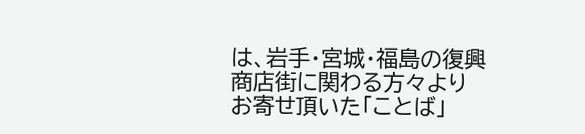は、岩手・宮城・福島の復興商店街に関わる方々よりお寄せ頂いた「ことば」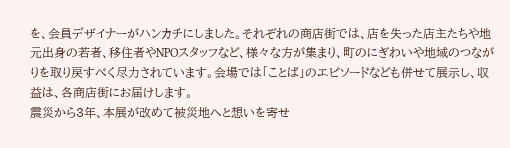を、会員デザイナーがハンカチにしました。それぞれの商店街では、店を失った店主たちや地元出身の若者、移住者やNPOスタッフなど、様々な方が集まり、町のにぎわいや地域のつながりを取り戻すべく尽力されています。会場では「ことば」のエピソードなども併せて展示し、収益は、各商店街にお届けします。
震災から3年、本展が改めて被災地へと想いを寄せ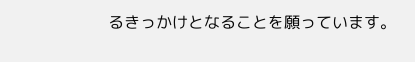るきっかけとなることを願っています。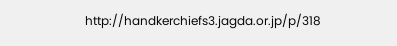http://handkerchiefs3.jagda.or.jp/p/318